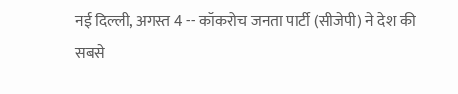नई दिल्ली, अगस्त 4 -- कॉकरोच जनता पार्टी (सीजेपी) ने देश की सबसे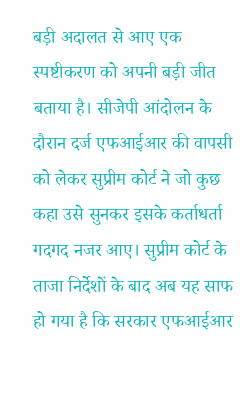बड़ी अदालत से आए एक स्पष्टीकरण को अपनी बड़ी जीत बताया है। सीजेपी आंदोलन के दौरान दर्ज एफआईआर की वापसी को लेकर सुप्रीम कोर्ट ने जो कुछ कहा उसे सुनकर इसके कर्ताधर्ता गदगद नजर आए। सुप्रीम कोर्ट के ताजा निर्देशों के बाद अब यह साफ हो गया है कि सरकार एफआईआर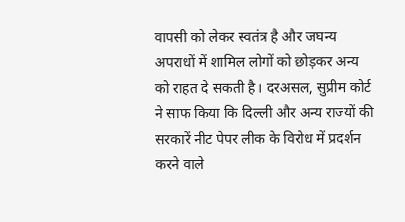वापसी को लेकर स्वतंत्र है और जघन्य अपराधों में शामिल लोगों को छोड़कर अन्य को राहत दे सकती है। दरअसल, सुप्रीम कोर्ट ने साफ किया कि दिल्ली और अन्य राज्यों की सरकारें नीट पेपर लीक के विरोध में प्रदर्शन करने वाले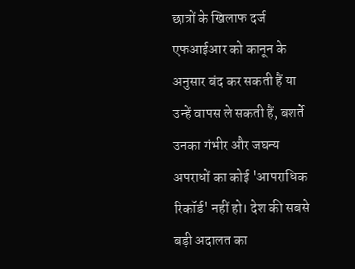छात्रों के खिलाफ दर्ज एफआईआर को कानून के अनुसार बंद कर सकती हैं या उन्हें वापस ले सकती हैं, बशर्ते उनका गंभीर और जघन्य अपराधों का कोई 'आपराधिक रिकॉर्ड' नहीं हो। देश की सबसे बड़ी अदालत का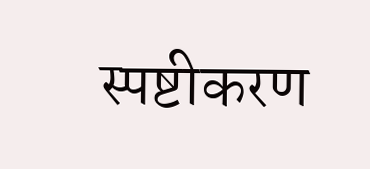स्पष्टीकरण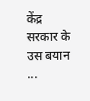केंद्र सरकार के उस बयान ...